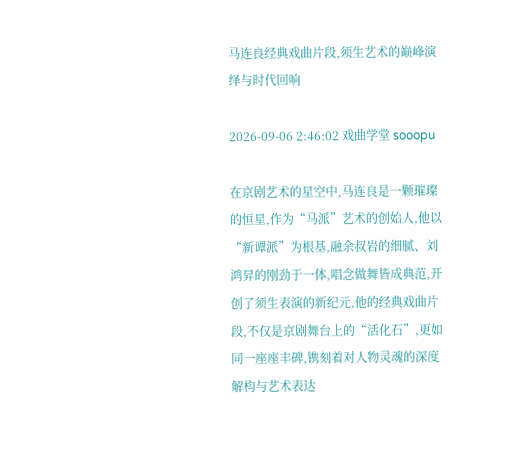马连良经典戏曲片段,须生艺术的巅峰演绎与时代回响

2026-09-06 2:46:02 戏曲学堂 sooopu

在京剧艺术的星空中,马连良是一颗璀璨的恒星,作为“马派”艺术的创始人,他以“新谭派”为根基,融余叔岩的细腻、刘鸿昇的刚劲于一体,唱念做舞皆成典范,开创了须生表演的新纪元,他的经典戏曲片段,不仅是京剧舞台上的“活化石”,更如同一座座丰碑,镌刻着对人物灵魂的深度解构与艺术表达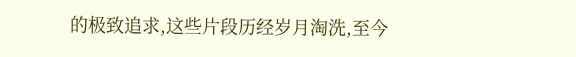的极致追求,这些片段历经岁月淘洗,至今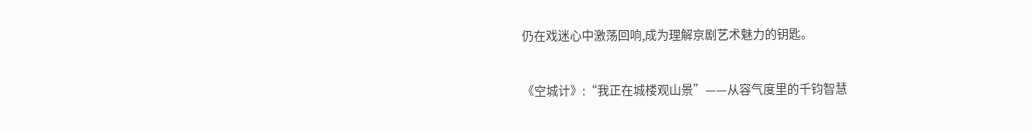仍在戏迷心中激荡回响,成为理解京剧艺术魅力的钥匙。

《空城计》:“我正在城楼观山景”——从容气度里的千钧智慧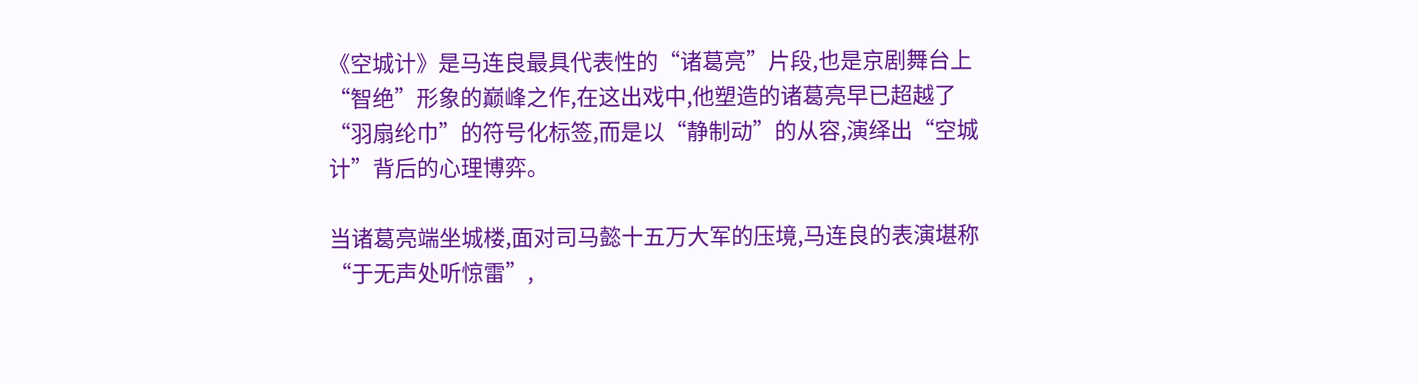《空城计》是马连良最具代表性的“诸葛亮”片段,也是京剧舞台上“智绝”形象的巅峰之作,在这出戏中,他塑造的诸葛亮早已超越了“羽扇纶巾”的符号化标签,而是以“静制动”的从容,演绎出“空城计”背后的心理博弈。

当诸葛亮端坐城楼,面对司马懿十五万大军的压境,马连良的表演堪称“于无声处听惊雷”,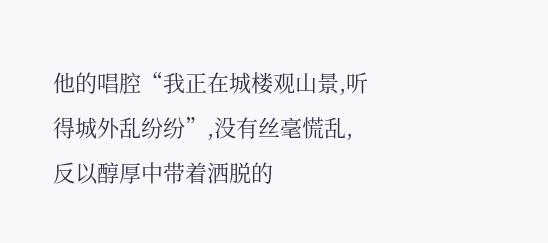他的唱腔“我正在城楼观山景,听得城外乱纷纷”,没有丝毫慌乱,反以醇厚中带着洒脱的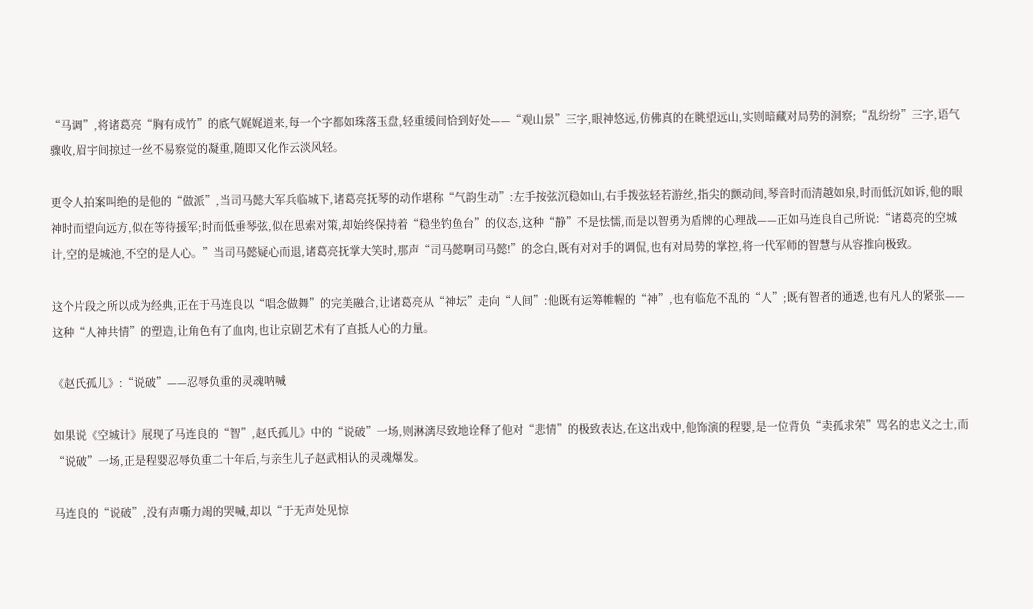“马调”,将诸葛亮“胸有成竹”的底气娓娓道来,每一个字都如珠落玉盘,轻重缓间恰到好处——“观山景”三字,眼神悠远,仿佛真的在眺望远山,实则暗藏对局势的洞察;“乱纷纷”三字,语气骤收,眉宇间掠过一丝不易察觉的凝重,随即又化作云淡风轻。

更令人拍案叫绝的是他的“做派”,当司马懿大军兵临城下,诸葛亮抚琴的动作堪称“气韵生动”:左手按弦沉稳如山,右手拨弦轻若游丝,指尖的颤动间,琴音时而清越如泉,时而低沉如诉,他的眼神时而望向远方,似在等待援军;时而低垂琴弦,似在思索对策,却始终保持着“稳坐钓鱼台”的仪态,这种“静”不是怯懦,而是以智勇为盾牌的心理战——正如马连良自己所说:“诸葛亮的空城计,空的是城池,不空的是人心。”当司马懿疑心而退,诸葛亮抚掌大笑时,那声“司马懿啊司马懿!”的念白,既有对对手的调侃,也有对局势的掌控,将一代军师的智慧与从容推向极致。

这个片段之所以成为经典,正在于马连良以“唱念做舞”的完美融合,让诸葛亮从“神坛”走向“人间”:他既有运筹帷幄的“神”,也有临危不乱的“人”;既有智者的通透,也有凡人的紧张——这种“人神共情”的塑造,让角色有了血肉,也让京剧艺术有了直抵人心的力量。

《赵氏孤儿》:“说破”——忍辱负重的灵魂呐喊

如果说《空城计》展现了马连良的“智”,赵氏孤儿》中的“说破”一场,则淋漓尽致地诠释了他对“悲情”的极致表达,在这出戏中,他饰演的程婴,是一位背负“卖孤求荣”骂名的忠义之士,而“说破”一场,正是程婴忍辱负重二十年后,与亲生儿子赵武相认的灵魂爆发。

马连良的“说破”,没有声嘶力竭的哭喊,却以“于无声处见惊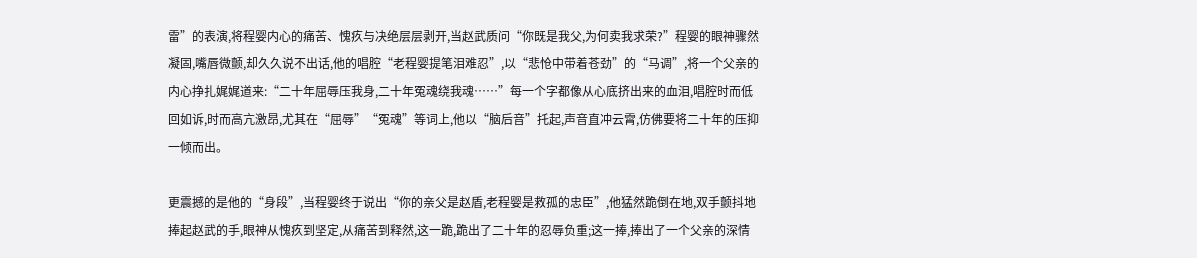雷”的表演,将程婴内心的痛苦、愧疚与决绝层层剥开,当赵武质问“你既是我父,为何卖我求荣?”程婴的眼神骤然凝固,嘴唇微颤,却久久说不出话,他的唱腔“老程婴提笔泪难忍”,以“悲怆中带着苍劲”的“马调”,将一个父亲的内心挣扎娓娓道来:“二十年屈辱压我身,二十年冤魂绕我魂……”每一个字都像从心底挤出来的血泪,唱腔时而低回如诉,时而高亢激昂,尤其在“屈辱”“冤魂”等词上,他以“脑后音”托起,声音直冲云霄,仿佛要将二十年的压抑一倾而出。

更震撼的是他的“身段”,当程婴终于说出“你的亲父是赵盾,老程婴是救孤的忠臣”,他猛然跪倒在地,双手颤抖地捧起赵武的手,眼神从愧疚到坚定,从痛苦到释然,这一跪,跪出了二十年的忍辱负重;这一捧,捧出了一个父亲的深情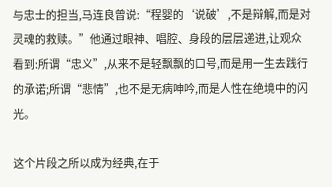与忠士的担当,马连良曾说:“程婴的‘说破’,不是辩解,而是对灵魂的救赎。”他通过眼神、唱腔、身段的层层递进,让观众看到:所谓“忠义”,从来不是轻飘飘的口号,而是用一生去践行的承诺;所谓“悲情”,也不是无病呻吟,而是人性在绝境中的闪光。

这个片段之所以成为经典,在于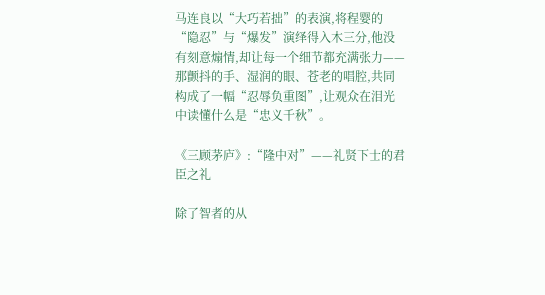马连良以“大巧若拙”的表演,将程婴的“隐忍”与“爆发”演绎得入木三分,他没有刻意煽情,却让每一个细节都充满张力——那颤抖的手、湿润的眼、苍老的唱腔,共同构成了一幅“忍辱负重图”,让观众在泪光中读懂什么是“忠义千秋”。

《三顾茅庐》:“隆中对”——礼贤下士的君臣之礼

除了智者的从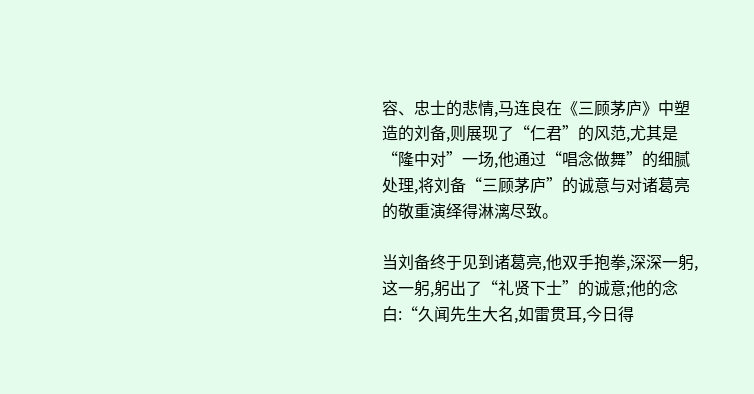容、忠士的悲情,马连良在《三顾茅庐》中塑造的刘备,则展现了“仁君”的风范,尤其是“隆中对”一场,他通过“唱念做舞”的细腻处理,将刘备“三顾茅庐”的诚意与对诸葛亮的敬重演绎得淋漓尽致。

当刘备终于见到诸葛亮,他双手抱拳,深深一躬,这一躬,躬出了“礼贤下士”的诚意;他的念白:“久闻先生大名,如雷贯耳,今日得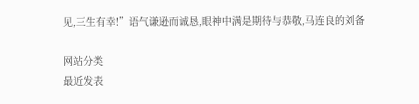见,三生有幸!”语气谦逊而诚恳,眼神中满是期待与恭敬,马连良的刘备

网站分类
最近发表